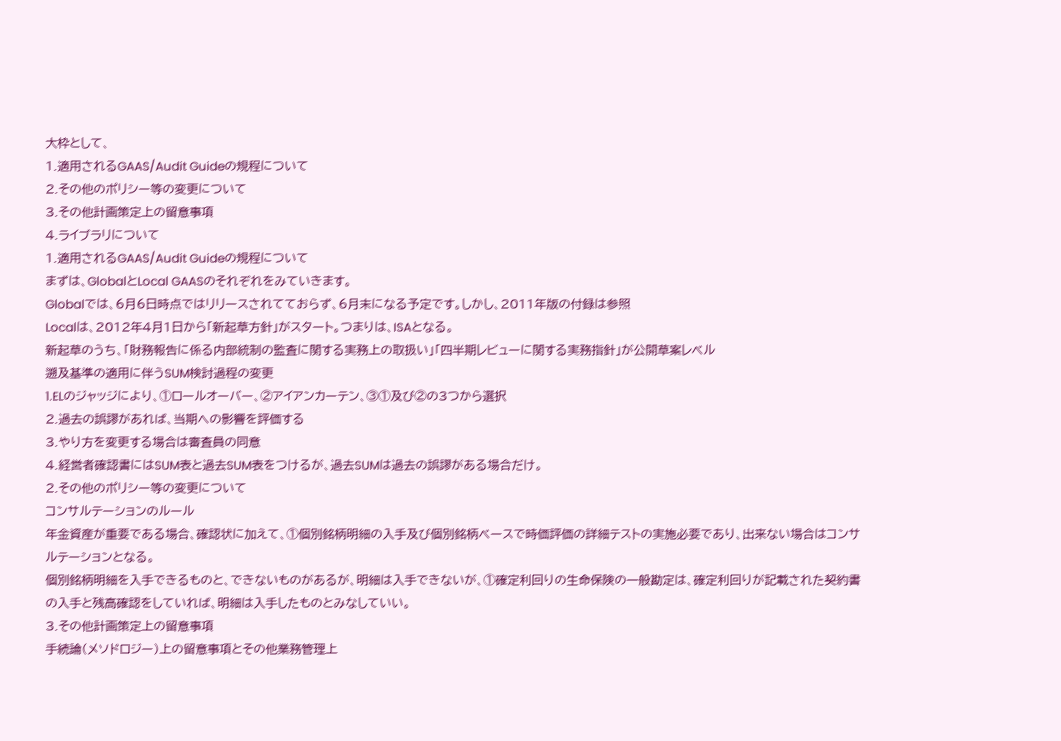大枠として、
1.適用されるGAAS/Audit Guideの規程について
2.その他のポリシー等の変更について
3.その他計画策定上の留意事項
4.ライブラリについて
1.適用されるGAAS/Audit Guideの規程について
まずは、GlobalとLocal GAASのそれぞれをみていきます。
Globalでは、6月6日時点ではリリースされてておらず、6月末になる予定です。しかし、2011年版の付録は参照
Localは、2012年4月1日から「新起草方針」がスタート。つまりは、ISAとなる。
新起草のうち、「財務報告に係る内部統制の監査に関する実務上の取扱い」「四半期レビューに関する実務指針」が公開草案レベル
遡及基準の適用に伴うSUM検討過程の変更
1.ELのジャッジにより、①ロールオーバー、②アイアンカーテン、③①及び②の3つから選択
2.過去の誤謬があれば、当期への影響を評価する
3.やり方を変更する場合は審査員の同意
4.経営者確認書にはSUM表と過去SUM表をつけるが、過去SUMは過去の誤謬がある場合だけ。
2.その他のポリシー等の変更について
コンサルテーションのルール
年金資産が重要である場合、確認状に加えて、①個別銘柄明細の入手及び個別銘柄ベースで時価評価の詳細テストの実施必要であり、出来ない場合はコンサルテーションとなる。
個別銘柄明細を入手できるものと、できないものがあるが、明細は入手できないが、①確定利回りの生命保険の一般勘定は、確定利回りが記載された契約書の入手と残高確認をしていれば、明細は入手したものとみなしていい。
3.その他計画策定上の留意事項
手続論(メソドロジー)上の留意事項とその他業務管理上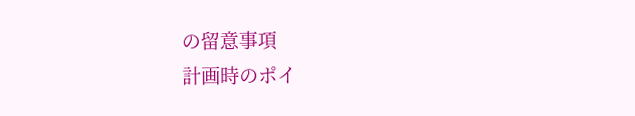の留意事項
計画時のポイ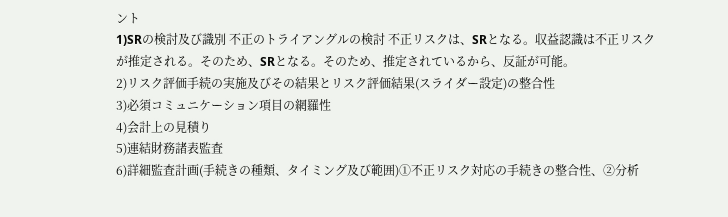ント
1)SRの検討及び識別 不正のトライアングルの検討 不正リスクは、SRとなる。収益認識は不正リスクが推定される。そのため、SRとなる。そのため、推定されているから、反証が可能。
2)リスク評価手続の実施及びその結果とリスク評価結果(スライダー設定)の整合性
3)必須コミュニケーション項目の網羅性
4)会計上の見積り
5)連結財務諸表監査
6)詳細監査計画(手続きの種類、タイミング及び範囲)①不正リスク対応の手続きの整合性、②分析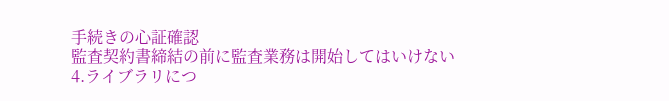手続きの心証確認
監査契約書締結の前に監査業務は開始してはいけない
4.ライブラリにつ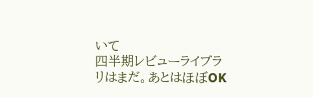いて
四半期レビューライブラリはまだ。あとはほぼOK